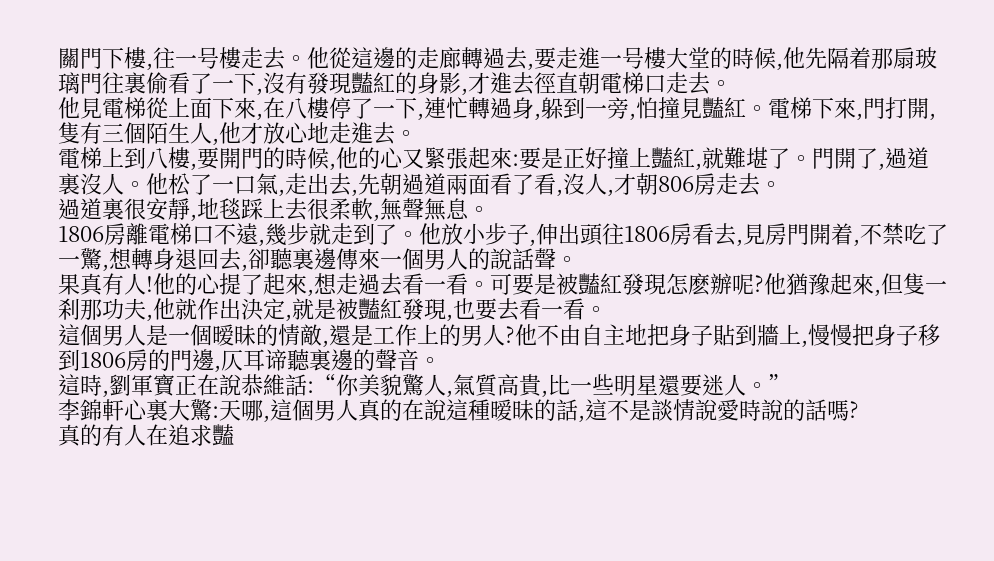關門下樓,往一号樓走去。他從這邊的走廊轉過去,要走進一号樓大堂的時候,他先隔着那扇玻璃門往裏偷看了一下,沒有發現豔紅的身影,才進去徑直朝電梯口走去。
他見電梯從上面下來,在八樓停了一下,連忙轉過身,躲到一旁,怕撞見豔紅。電梯下來,門打開,隻有三個陌生人,他才放心地走進去。
電梯上到八樓,要開門的時候,他的心又緊張起來:要是正好撞上豔紅,就難堪了。門開了,過道裏沒人。他松了一口氣,走出去,先朝過道兩面看了看,沒人,才朝806房走去。
過道裏很安靜,地毯踩上去很柔軟,無聲無息。
1806房離電梯口不遠,幾步就走到了。他放小步子,伸出頭往1806房看去,見房門開着,不禁吃了一驚,想轉身退回去,卻聽裏邊傳來一個男人的說話聲。
果真有人!他的心提了起來,想走過去看一看。可要是被豔紅發現怎麽辦呢?他猶豫起來,但隻一刹那功夫,他就作出決定,就是被豔紅發現,也要去看一看。
這個男人是一個暧昧的情敵,還是工作上的男人?他不由自主地把身子貼到牆上,慢慢把身子移到1806房的門邊,仄耳谛聽裏邊的聲音。
這時,劉軍寶正在說恭維話:“你美貌驚人,氣質高貴,比一些明星還要迷人。”
李錦軒心裏大驚:天哪,這個男人真的在說這種暧昧的話,這不是談情說愛時說的話嗎?
真的有人在追求豔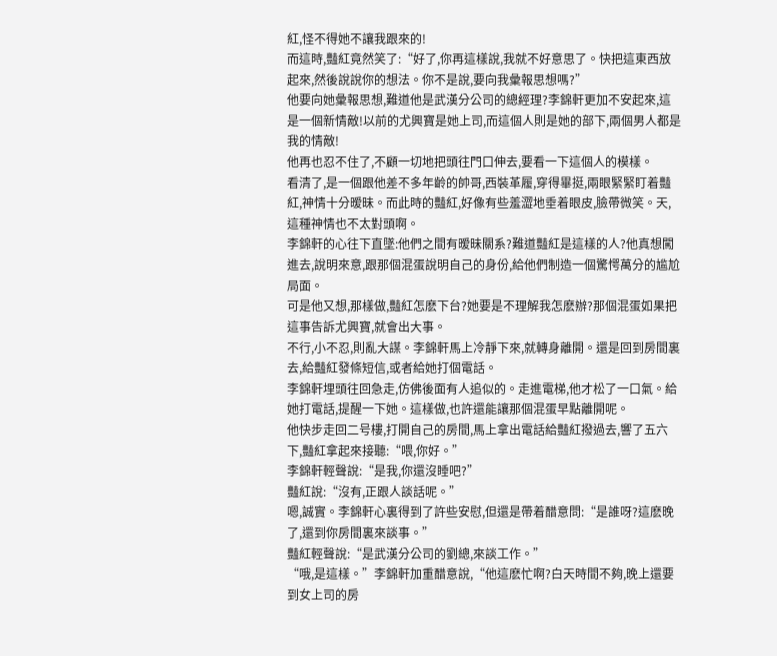紅,怪不得她不讓我跟來的!
而這時,豔紅竟然笑了:“好了,你再這樣說,我就不好意思了。快把這東西放起來,然後說說你的想法。你不是說,要向我彙報思想嗎?”
他要向她彙報思想,難道他是武漢分公司的總經理?李錦軒更加不安起來,這是一個新情敵!以前的尤興寶是她上司,而這個人則是她的部下,兩個男人都是我的情敵!
他再也忍不住了,不顧一切地把頭往門口伸去,要看一下這個人的模樣。
看清了,是一個跟他差不多年齡的帥哥,西裝革履,穿得畢挺,兩眼緊緊盯着豔紅,神情十分暧昧。而此時的豔紅,好像有些羞澀地垂着眼皮,臉帶微笑。天,這種神情也不太對頭啊。
李錦軒的心往下直墜:他們之間有暧昧關系?難道豔紅是這樣的人?他真想闖進去,說明來意,跟那個混蛋說明自己的身份,給他們制造一個驚愕萬分的尴尬局面。
可是他又想,那樣做,豔紅怎麽下台?她要是不理解我怎麽辦?那個混蛋如果把這事告訴尤興寶,就會出大事。
不行,小不忍,則亂大謀。李錦軒馬上冷靜下來,就轉身離開。還是回到房間裏去,給豔紅發條短信,或者給她打個電話。
李錦軒埋頭往回急走,仿佛後面有人追似的。走進電梯,他才松了一口氣。給她打電話,提醒一下她。這樣做,也許還能讓那個混蛋早點離開呢。
他快步走回二号樓,打開自己的房間,馬上拿出電話給豔紅撥過去,響了五六下,豔紅拿起來接聽:“喂,你好。”
李錦軒輕聲說:“是我,你還沒睡吧?”
豔紅說:“沒有,正跟人談話呢。”
嗯,誠實。李錦軒心裏得到了許些安慰,但還是帶着醋意問:“是誰呀?這麽晚了,還到你房間裏來談事。”
豔紅輕聲說:“是武漢分公司的劉總,來談工作。”
“哦,是這樣。”李錦軒加重醋意說,“他這麽忙啊?白天時間不夠,晚上還要到女上司的房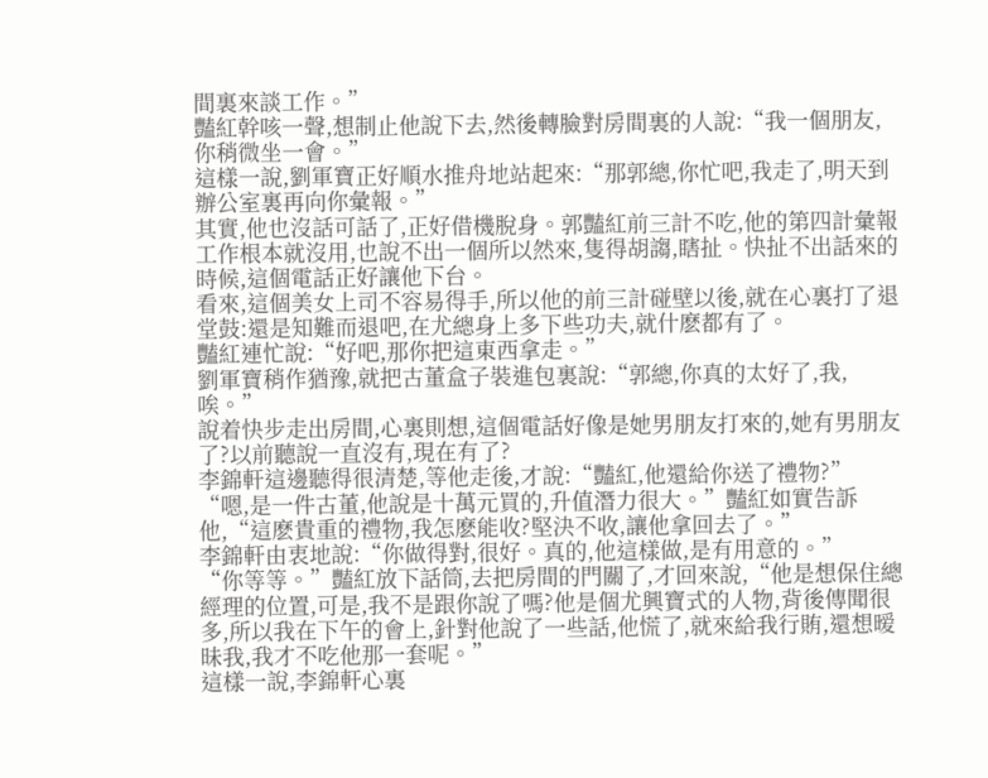間裏來談工作。”
豔紅幹咳一聲,想制止他說下去,然後轉臉對房間裏的人說:“我一個朋友,你稍微坐一會。”
這樣一說,劉軍寶正好順水推舟地站起來:“那郭總,你忙吧,我走了,明天到辦公室裏再向你彙報。”
其實,他也沒話可話了,正好借機脫身。郭豔紅前三計不吃,他的第四計彙報工作根本就沒用,也說不出一個所以然來,隻得胡謅,瞎扯。快扯不出話來的時候,這個電話正好讓他下台。
看來,這個美女上司不容易得手,所以他的前三計碰壁以後,就在心裏打了退堂鼓:還是知難而退吧,在尤總身上多下些功夫,就什麽都有了。
豔紅連忙說:“好吧,那你把這東西拿走。”
劉軍寶稍作猶豫,就把古董盒子裝進包裏說:“郭總,你真的太好了,我,唉。”
說着快步走出房間,心裏則想,這個電話好像是她男朋友打來的,她有男朋友了?以前聽說一直沒有,現在有了?
李錦軒這邊聽得很清楚,等他走後,才說:“豔紅,他還給你送了禮物?”
“嗯,是一件古董,他說是十萬元買的,升值潛力很大。”豔紅如實告訴他,“這麽貴重的禮物,我怎麽能收?堅決不收,讓他拿回去了。”
李錦軒由衷地說:“你做得對,很好。真的,他這樣做,是有用意的。”
“你等等。”豔紅放下話筒,去把房間的門關了,才回來說,“他是想保住總經理的位置,可是,我不是跟你說了嗎?他是個尤興寶式的人物,背後傳聞很多,所以我在下午的會上,針對他說了一些話,他慌了,就來給我行賄,還想暧昧我,我才不吃他那一套呢。”
這樣一說,李錦軒心裏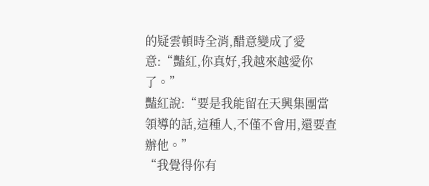的疑雲頓時全消,醋意變成了愛意:“豔紅,你真好,我越來越愛你了。”
豔紅說:“要是我能留在天興集團當領導的話,這種人,不僅不會用,還要查辦他。”
“我覺得你有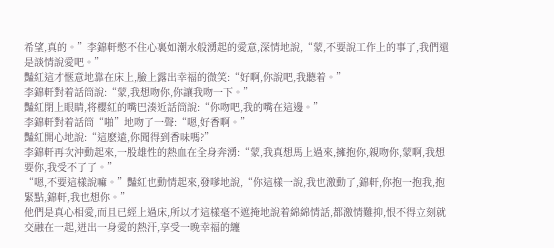希望,真的。”李錦軒憋不住心裏如潮水般湧起的愛意,深情地說,“蒙,不要說工作上的事了,我們還是談情說愛吧。”
豔紅這才惬意地靠在床上,臉上露出幸福的微笑:“好啊,你說吧,我聽着。”
李錦軒對着話筒說:“蒙,我想吻你,你讓我吻一下。”
豔紅閉上眼睛,将櫻紅的嘴巴湊近話筒說:“你吻吧,我的嘴在這邊。”
李錦軒對着話筒“啪”地吻了一聲:“嗯,好香啊。”
豔紅開心地說:“這麽遠,你聞得到香味嗎?”
李錦軒再次沖動起來,一股雄性的熱血在全身奔湧:“蒙,我真想馬上過來,擁抱你,親吻你,蒙啊,我想要你,我受不了了。”
“嗯,不要這樣說嘛。”豔紅也動情起來,發嗲地說,“你這樣一說,我也激動了,錦軒,你抱一抱我,抱緊點,錦軒,我也想你。”
他們是真心相愛,而且已經上過床,所以才這樣毫不遮掩地說着綿綿情話,都激情難抑,恨不得立刻就交融在一起,迸出一身愛的熱汗,享受一晚幸福的纏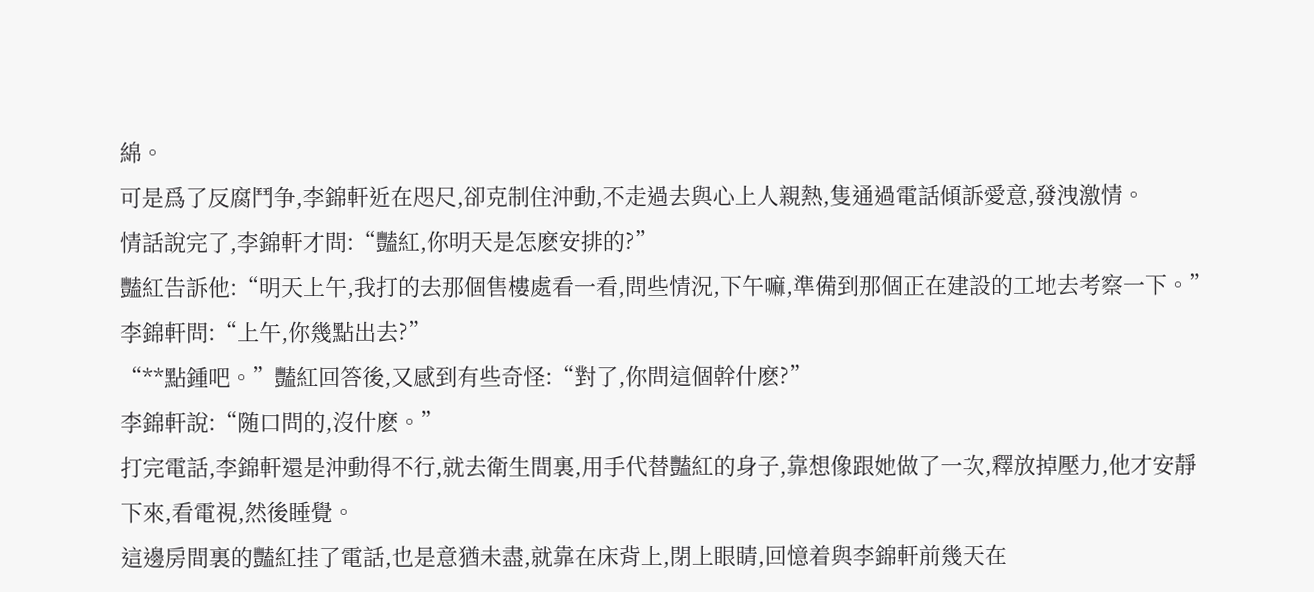綿。
可是爲了反腐鬥争,李錦軒近在咫尺,卻克制住沖動,不走過去與心上人親熱,隻通過電話傾訴愛意,發洩激情。
情話說完了,李錦軒才問:“豔紅,你明天是怎麽安排的?”
豔紅告訴他:“明天上午,我打的去那個售樓處看一看,問些情況,下午嘛,準備到那個正在建設的工地去考察一下。”
李錦軒問:“上午,你幾點出去?”
“**點鍾吧。”豔紅回答後,又感到有些奇怪:“對了,你問這個幹什麽?”
李錦軒說:“随口問的,沒什麽。”
打完電話,李錦軒還是沖動得不行,就去衛生間裏,用手代替豔紅的身子,靠想像跟她做了一次,釋放掉壓力,他才安靜下來,看電視,然後睡覺。
這邊房間裏的豔紅挂了電話,也是意猶未盡,就靠在床背上,閉上眼睛,回憶着與李錦軒前幾天在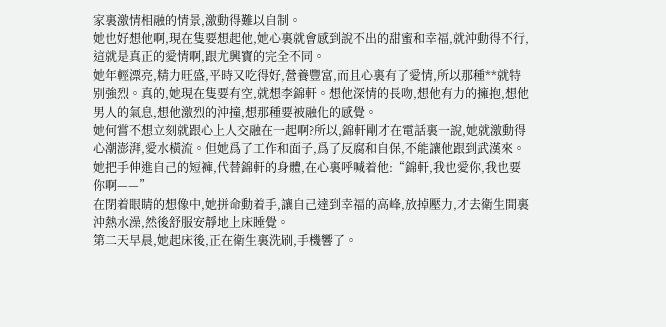家裏激情相融的情景,激動得難以自制。
她也好想他啊,現在隻要想起他,她心裏就會感到說不出的甜蜜和幸福,就沖動得不行,這就是真正的愛情啊,跟尤興寶的完全不同。
她年輕漂亮,精力旺盛,平時又吃得好,營養豐富,而且心裏有了愛情,所以那種**就特别強烈。真的,她現在隻要有空,就想李錦軒。想他深情的長吻,想他有力的擁抱,想他男人的氣息,想他激烈的沖撞,想那種要被融化的感覺。
她何嘗不想立刻就跟心上人交融在一起啊?所以,錦軒剛才在電話裏一說,她就激動得心潮澎湃,愛水橫流。但她爲了工作和面子,爲了反腐和自保,不能讓他跟到武漢來。
她把手伸進自己的短褲,代替錦軒的身體,在心裏呼喊着他:“錦軒,我也愛你,我也要你啊——”
在閉着眼睛的想像中,她拼命動着手,讓自己達到幸福的高峰,放掉壓力,才去衛生間裏沖熱水澡,然後舒服安靜地上床睡覺。
第二天早晨,她起床後,正在衛生裏洗刷,手機響了。